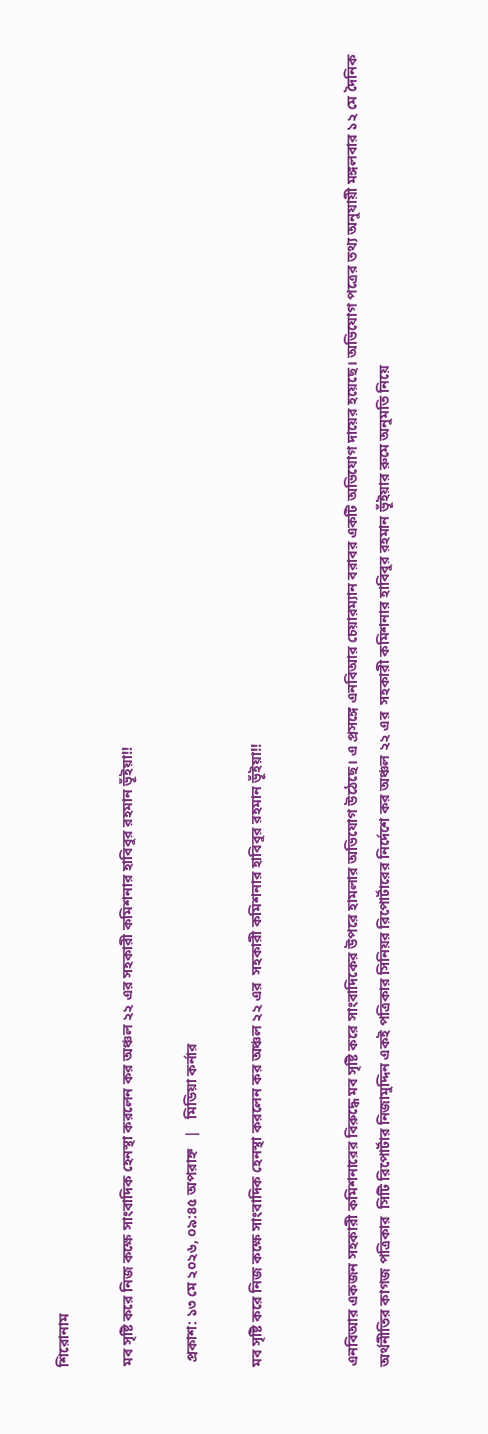শিরোনাম

মব সৃষ্টি করে নিজ কক্ষে সাংবাদিক হেনস্থা করলেন কর অঞ্চল ২২ এর সহকারী কমিশনার হাবিবুর রহমান ভূঁইয়া!!

 প্রকাশ: ১৩ মে ২০২৬, ০৯:৪৫ অপরাহ্ন   |   মিডিয়া কর্নার

মব সৃষ্টি করে নিজ কক্ষে সাংবাদিক হেনস্থা করলেন কর অঞ্চল ২২ এর  সহকারী কমিশনার হাবিবুর রহমান ভূঁইয়া!!


এনবিআর একজন সহকারী কমিশনারের বিরুদ্ধে মব সৃষ্টি করে সাংবাদিকের উপরে হামলার অভিযোগ উঠেছে। এ প্রসঙ্গে এনবিআর চেয়ারম্যান বরাবর একটি অভিযোগ দায়ের হয়েছে। অভিযোগ পত্রের তথ্য অনুযায়ী মঙ্গলবার ১২ মে দৈনিক অর্থনীতির কাগজ পত্রিকার  সিটি রিপোর্টার নিজামুদ্দিন একই পত্রিকার সিনিয়র রিপোর্টারের নির্দেশে কর অঞ্চল ২২ এর  সহকারী কমিশনার হাবিবুর রহমান ভূঁইয়ার রুমে অনুমতি নিয়ে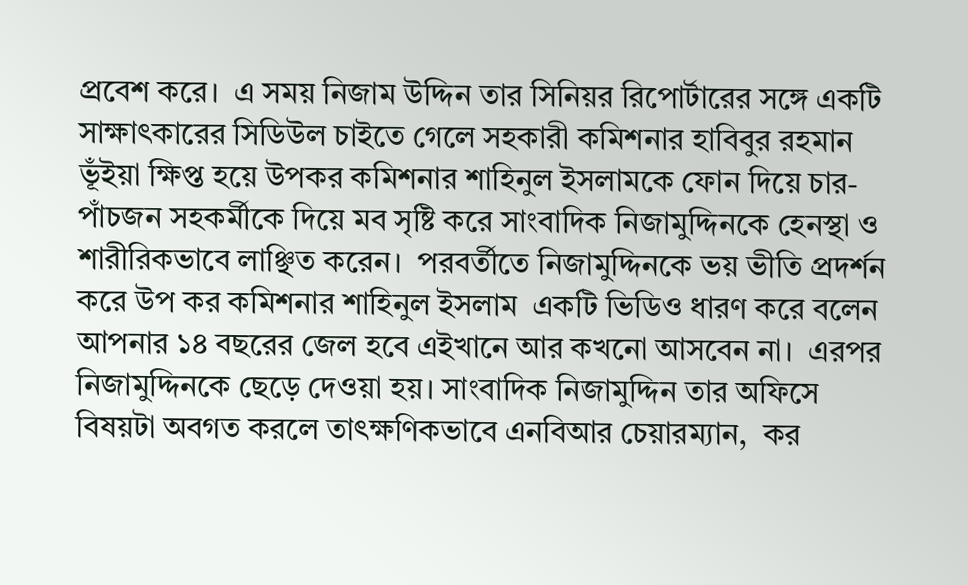প্রবেশ করে।  এ সময় নিজাম উদ্দিন তার সিনিয়র রিপোর্টারের সঙ্গে একটি সাক্ষাৎকারের সিডিউল চাইতে গেলে সহকারী কমিশনার হাবিবুর রহমান ভূঁইয়া ক্ষিপ্ত হয়ে উপকর কমিশনার শাহিনুল ইসলামকে ফোন দিয়ে চার-পাঁচজন সহকর্মীকে দিয়ে মব সৃষ্টি করে সাংবাদিক নিজামুদ্দিনকে হেনস্থা ও শারীরিকভাবে লাঞ্ছিত করেন।  পরবর্তীতে নিজামুদ্দিনকে ভয় ভীতি প্রদর্শন করে উপ কর কমিশনার শাহিনুল ইসলাম  একটি ভিডিও ধারণ করে বলেন আপনার ১৪ বছরের জেল হবে এইখানে আর কখনো আসবেন না।  এরপর নিজামুদ্দিনকে ছেড়ে দেওয়া হয়। সাংবাদিক নিজামুদ্দিন তার অফিসে বিষয়টা অবগত করলে তাৎক্ষণিকভাবে এনবিআর চেয়ারম্যান,  কর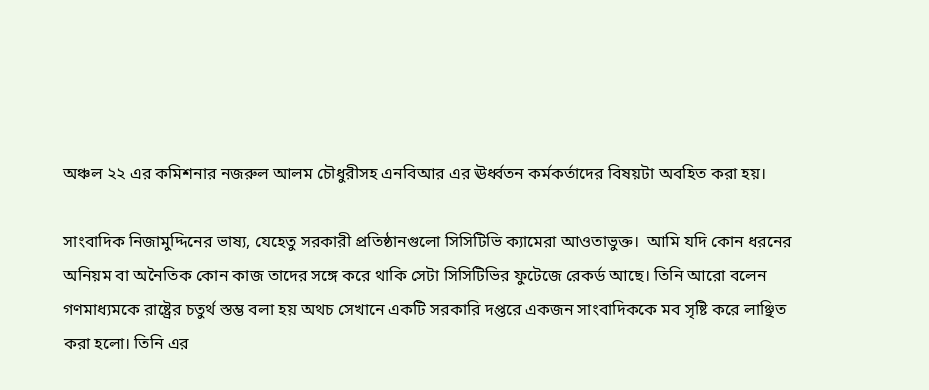অঞ্চল ২২ এর কমিশনার নজরুল আলম চৌধুরীসহ এনবিআর এর ঊর্ধ্বতন কর্মকর্তাদের বিষয়টা অবহিত করা হয়।

সাংবাদিক নিজামুদ্দিনের ভাষ্য, যেহেতু সরকারী প্রতিষ্ঠানগুলো সিসিটিভি ক্যামেরা আওতাভুক্ত।  আমি যদি কোন ধরনের অনিয়ম বা অনৈতিক কোন কাজ তাদের সঙ্গে করে থাকি সেটা সিসিটিভির ফুটেজে রেকর্ড আছে। তিনি আরো বলেন গণমাধ্যমকে রাষ্ট্রের চতুর্থ স্তম্ভ বলা হয় অথচ সেখানে একটি সরকারি দপ্তরে একজন সাংবাদিককে মব সৃষ্টি করে লাঞ্ছিত করা হলো। তিনি এর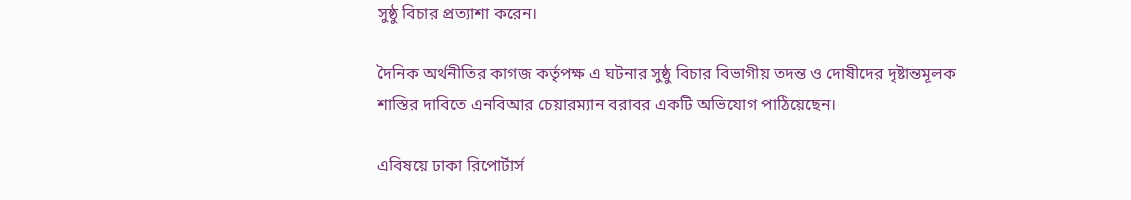সুষ্ঠু বিচার প্রত্যাশা করেন।

দৈনিক অর্থনীতির কাগজ কর্তৃপক্ষ এ ঘটনার সুষ্ঠু বিচার বিভাগীয় তদন্ত ও দোষীদের দৃষ্টান্তমূলক শাস্তির দাবিতে এনবিআর চেয়ারম্যান বরাবর একটি অভিযোগ পাঠিয়েছেন।

এবিষয়ে ঢাকা রিপোর্টার্স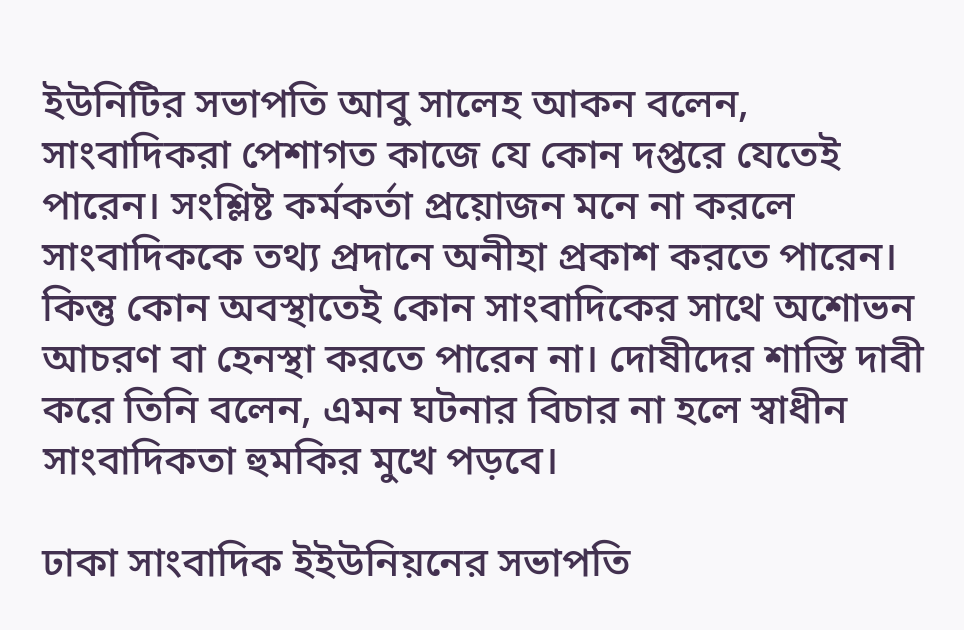ইউনিটির সভাপতি আবু সালেহ আকন বলেন, সাংবাদিকরা পেশাগত কাজে যে কোন দপ্তরে যেতেই পারেন। সংশ্লিষ্ট কর্মকর্তা প্রয়োজন মনে না করলে সাংবাদিককে তথ্য প্রদানে অনীহা প্রকাশ করতে পারেন। কিন্তু কোন অবস্থাতেই কোন সাংবাদিকের সাথে অশোভন আচরণ বা হেনস্থা করতে পারেন না। দোষীদের শাস্তি দাবী করে তিনি বলেন, এমন ঘটনার বিচার না হলে স্বাধীন সাংবাদিকতা হুমকির মুখে পড়বে।

ঢাকা সাংবাদিক ইইউনিয়নের সভাপতি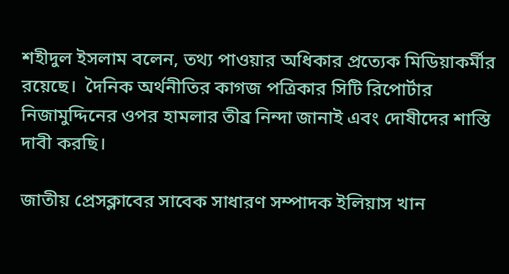শহীদুল ইসলাম বলেন, তথ্য পাওয়ার অধিকার প্রত্যেক মিডিয়াকর্মীর রয়েছে।  দৈনিক অর্থনীতির কাগজ পত্রিকার সিটি রিপোর্টার নিজামুদ্দিনের ওপর হামলার তীব্র নিন্দা জানাই এবং দোষীদের শাস্তি দাবী করছি।

জাতীয় প্রেসক্লাবের সাবেক সাধারণ সম্পাদক ইলিয়াস খান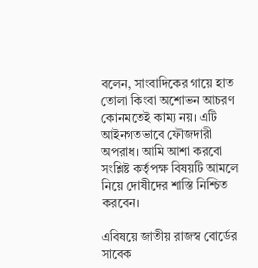বলেন, সাংবাদিকের গায়ে হাত তোলা কিংবা অশোভন আচরণ কোনমতেই কাম্য নয়। এটি আইনগতভাবে ফৌজদারী অপরাধ। আমি আশা করবো সংশ্লিষ্ট কর্তৃপক্ষ বিষয়টি আমলে নিয়ে দোষীদের শাস্তি নিশ্চিত করবেন।

এবিষয়ে জাতীয় রাজস্ব বোর্ডের সাবেক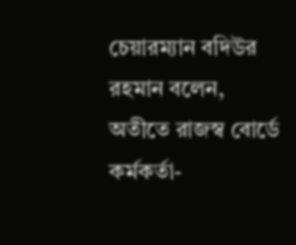চেয়ারম্যান বদিউর রহমান বলেন, অতীতে রাজস্ব বোর্ডে কর্মকর্তা-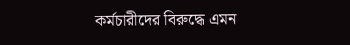কর্মচারীদের বিরুদ্ধে এমন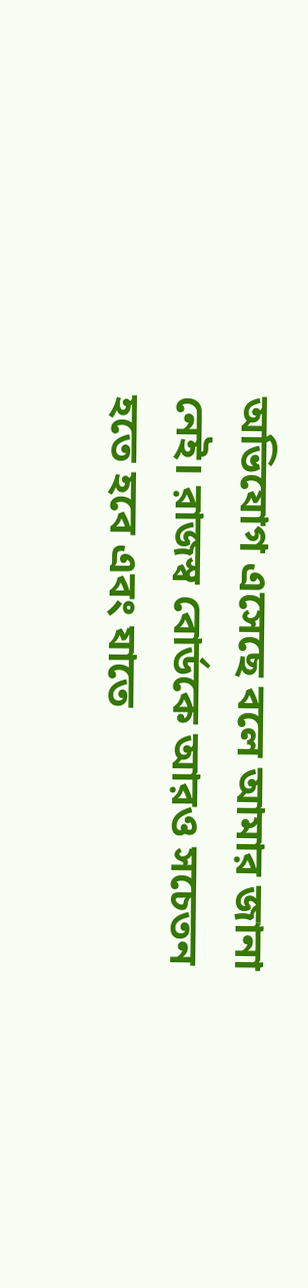অভিযোগ এসেছে বলে আমার জানা নেই। রাজস্ব বোর্ডকে আরও সচেতন হতে হবে এবং যাতে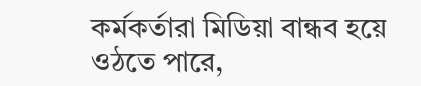কর্মকর্তারা মিডিয়া বান্ধব হয়ে ওঠতে পারে,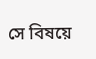সে বিষয়ে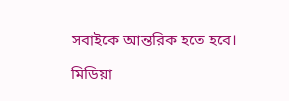সবাইকে আন্তরিক হতে হবে।

মিডিয়া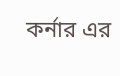কর্নার এর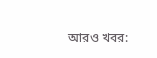আরও খবর: